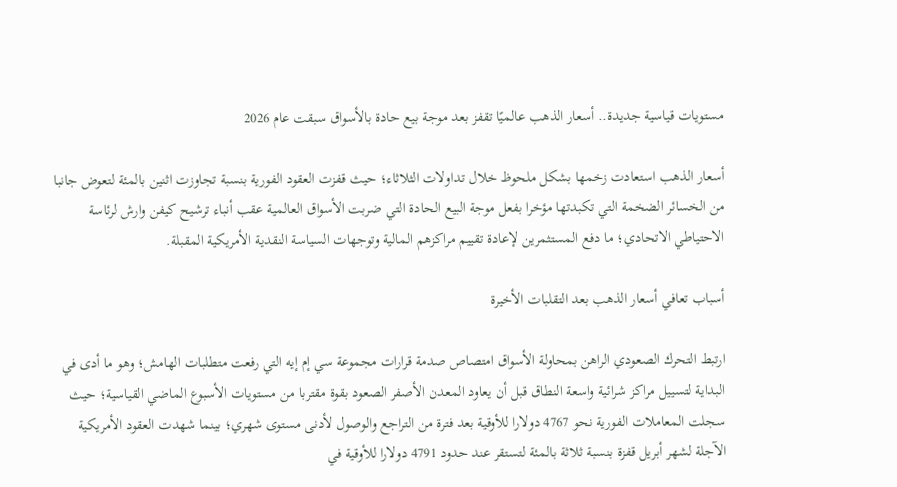مستويات قياسية جديدة.. أسعار الذهب عالميًا تقفز بعد موجة بيع حادة بالأسواق سبقت عام 2026

أسعار الذهب استعادت زخمها بشكل ملحوظ خلال تداولات الثلاثاء؛ حيث قفزت العقود الفورية بنسبة تجاوزت اثنين بالمئة لتعوض جانبا من الخسائر الضخمة التي تكبدتها مؤخرا بفعل موجة البيع الحادة التي ضربت الأسواق العالمية عقب أنباء ترشيح كيفن وارش لرئاسة الاحتياطي الاتحادي؛ ما دفع المستثمرين لإعادة تقييم مراكزهم المالية وتوجهات السياسة النقدية الأمريكية المقبلة.

أسباب تعافي أسعار الذهب بعد التقلبات الأخيرة

ارتبط التحرك الصعودي الراهن بمحاولة الأسواق امتصاص صدمة قرارات مجموعة سي إم إيه التي رفعت متطلبات الهامش؛ وهو ما أدى في البداية لتسييل مراكز شرائية واسعة النطاق قبل أن يعاود المعدن الأصفر الصعود بقوة مقتربا من مستويات الأسبوع الماضي القياسية؛ حيث سجلت المعاملات الفورية نحو 4767 دولارا للأوقية بعد فترة من التراجع والوصول لأدنى مستوى شهري؛ بينما شهدت العقود الأمريكية الآجلة لشهر أبريل قفزة بنسبة ثلاثة بالمئة لتستقر عند حدود 4791 دولارا للأوقية في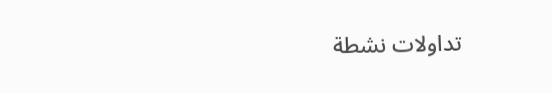تداولات نشطة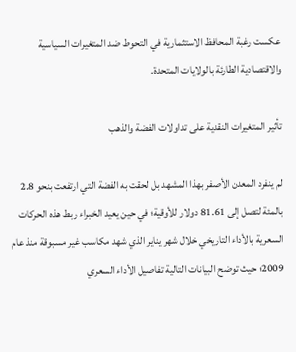عكست رغبة المحافظ الاستثمارية في التحوط ضد المتغيرات السياسية والاقتصادية الطارئة بالولايات المتحدة.

تأثير المتغيرات النقدية على تداولات الفضة والذهب

لم ينفرد المعدن الأصفر بهذا المشهد بل لحقت به الفضة التي ارتفعت بنحو 2.8 بالمئة لتصل إلى 81.61 دولار للأوقية؛ في حين يعيد الخبراء ربط هذه الحركات السعرية بالأداء التاريخي خلال شهر يناير الذي شهد مكاسب غير مسبوقة منذ عام 2009؛ حيث توضح البيانات التالية تفاصيل الأداء السعري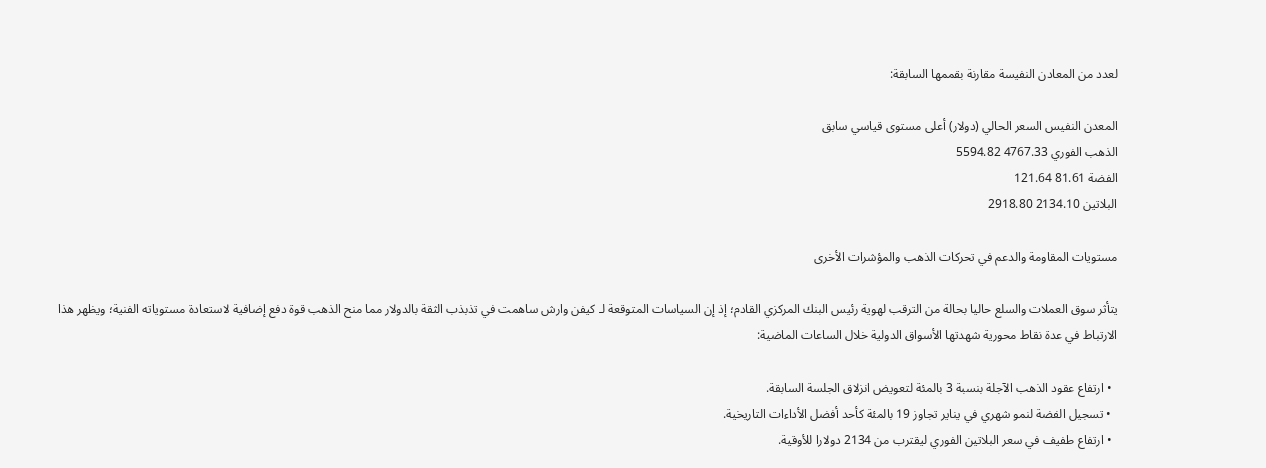لعدد من المعادن النفيسة مقارنة بقممها السابقة:

المعدن النفيس السعر الحالي (دولار) أعلى مستوى قياسي سابق
الذهب الفوري 4767.33 5594.82
الفضة 81.61 121.64
البلاتين 2134.10 2918.80

مستويات المقاومة والدعم في تحركات الذهب والمؤشرات الأخرى

يتأثر سوق العملات والسلع حاليا بحالة من الترقب لهوية رئيس البنك المركزي القادم؛ إذ إن السياسات المتوقعة لـ كيفن وارش ساهمت في تذبذب الثقة بالدولار مما منح الذهب قوة دفع إضافية لاستعادة مستوياته الفنية؛ ويظهر هذا الارتباط في عدة نقاط محورية شهدتها الأسواق الدولية خلال الساعات الماضية:

  • ارتفاع عقود الذهب الآجلة بنسبة 3 بالمئة لتعويض انزلاق الجلسة السابقة.
  • تسجيل الفضة لنمو شهري في يناير تجاوز 19 بالمئة كأحد أفضل الأداءات التاريخية.
  • ارتفاع طفيف في سعر البلاتين الفوري ليقترب من 2134 دولارا للأوقية.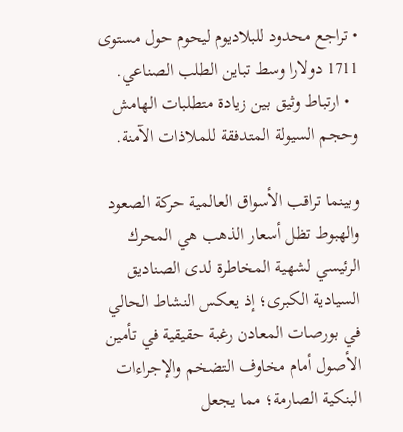• تراجع محدود للبلاديوم ليحوم حول مستوى 1711 دولارا وسط تباين الطلب الصناعي.
  • ارتباط وثيق بين زيادة متطلبات الهامش وحجم السيولة المتدفقة للملاذات الآمنة.

وبينما تراقب الأسواق العالمية حركة الصعود والهبوط تظل أسعار الذهب هي المحرك الرئيسي لشهية المخاطرة لدى الصناديق السيادية الكبرى؛ إذ يعكس النشاط الحالي في بورصات المعادن رغبة حقيقية في تأمين الأصول أمام مخاوف التضخم والإجراءات البنكية الصارمة؛ مما يجعل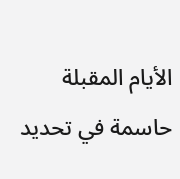الأيام المقبلة حاسمة في تحديد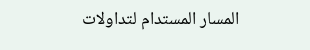المسار المستدام لتداولات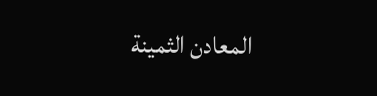المعادن الثمينة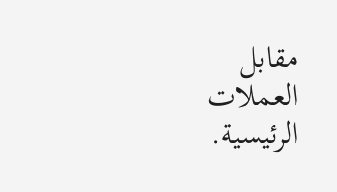مقابل العملات الرئيسية.